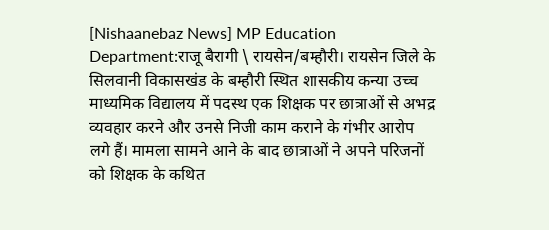[Nishaanebaz News] MP Education Department:राजू बैरागी \ रायसेन/बम्हौरी। रायसेन जिले के सिलवानी विकासखंड के बम्हौरी स्थित शासकीय कन्या उच्च माध्यमिक विद्यालय में पदस्थ एक शिक्षक पर छात्राओं से अभद्र व्यवहार करने और उनसे निजी काम कराने के गंभीर आरोप लगे हैं। मामला सामने आने के बाद छात्राओं ने अपने परिजनों को शिक्षक के कथित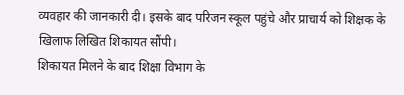व्यवहार की जानकारी दी। इसके बाद परिजन स्कूल पहुंचे और प्राचार्य को शिक्षक के खिलाफ लिखित शिकायत सौंपी।
शिकायत मिलने के बाद शिक्षा विभाग के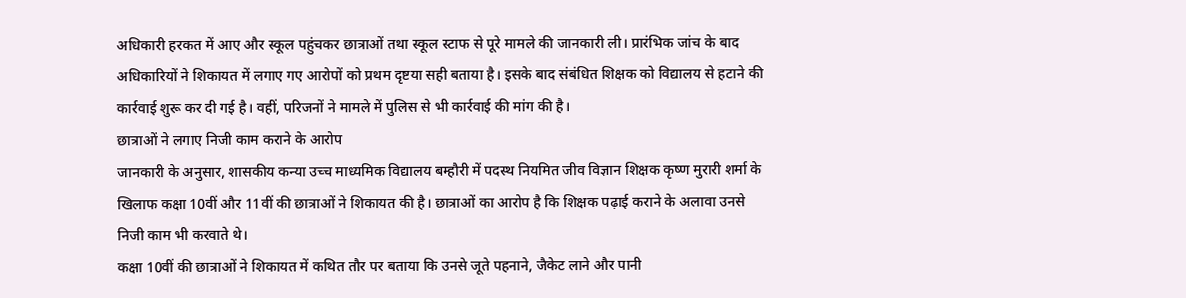अधिकारी हरकत में आए और स्कूल पहुंचकर छात्राओं तथा स्कूल स्टाफ से पूरे मामले की जानकारी ली। प्रारंभिक जांच के बाद अधिकारियों ने शिकायत में लगाए गए आरोपों को प्रथम दृष्टया सही बताया है। इसके बाद संबंधित शिक्षक को विद्यालय से हटाने की कार्रवाई शुरू कर दी गई है। वहीं, परिजनों ने मामले में पुलिस से भी कार्रवाई की मांग की है।
छात्राओं ने लगाए निजी काम कराने के आरोप
जानकारी के अनुसार, शासकीय कन्या उच्च माध्यमिक विद्यालय बम्हौरी में पदस्थ नियमित जीव विज्ञान शिक्षक कृष्ण मुरारी शर्मा के खिलाफ कक्षा 10वीं और 11वीं की छात्राओं ने शिकायत की है। छात्राओं का आरोप है कि शिक्षक पढ़ाई कराने के अलावा उनसे निजी काम भी करवाते थे।
कक्षा 10वीं की छात्राओं ने शिकायत में कथित तौर पर बताया कि उनसे जूते पहनाने, जैकेट लाने और पानी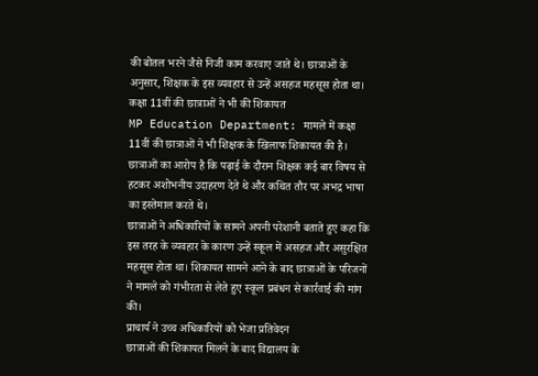की बोतल भरने जैसे निजी काम करवाए जाते थे। छात्राओं के अनुसार, शिक्षक के इस व्यवहार से उन्हें असहज महसूस होता था।
कक्षा 11वीं की छात्राओं ने भी की शिकायत
MP Education Department: मामले में कक्षा 11वीं की छात्राओं ने भी शिक्षक के खिलाफ शिकायत की है। छात्राओं का आरोप है कि पढ़ाई के दौरान शिक्षक कई बार विषय से हटकर अशोभनीय उदाहरण देते थे और कथित तौर पर अभद्र भाषा का इस्तेमाल करते थे।
छात्राओं ने अधिकारियों के सामने अपनी परेशानी बताते हुए कहा कि इस तरह के व्यवहार के कारण उन्हें स्कूल में असहज और असुरक्षित महसूस होता था। शिकायत सामने आने के बाद छात्राओं के परिजनों ने मामले को गंभीरता से लेते हुए स्कूल प्रबंधन से कार्रवाई की मांग की।
प्राचार्य ने उच्च अधिकारियों को भेजा प्रतिवेदन
छात्राओं की शिकायत मिलने के बाद विद्यालय के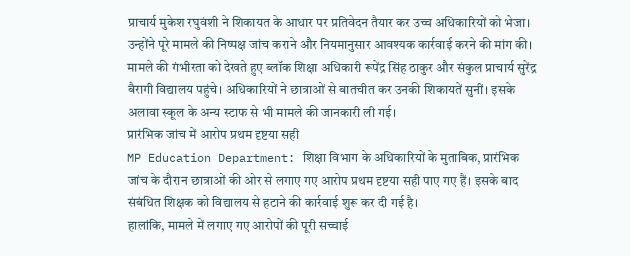प्राचार्य मुकेश रघुवंशी ने शिकायत के आधार पर प्रतिवेदन तैयार कर उच्च अधिकारियों को भेजा। उन्होंने पूरे मामले की निष्पक्ष जांच कराने और नियमानुसार आवश्यक कार्रवाई करने की मांग की।
मामले की गंभीरता को देखते हुए ब्लॉक शिक्षा अधिकारी रूपेंद्र सिंह ठाकुर और संकुल प्राचार्य सुरेंद्र बैरागी विद्यालय पहुंचे। अधिकारियों ने छात्राओं से बातचीत कर उनकी शिकायतें सुनीं। इसके अलावा स्कूल के अन्य स्टाफ से भी मामले की जानकारी ली गई।
प्रारंभिक जांच में आरोप प्रथम दृष्टया सही
MP Education Department: शिक्षा विभाग के अधिकारियों के मुताबिक, प्रारंभिक जांच के दौरान छात्राओं की ओर से लगाए गए आरोप प्रथम दृष्टया सही पाए गए हैं। इसके बाद संबंधित शिक्षक को विद्यालय से हटाने की कार्रवाई शुरू कर दी गई है।
हालांकि, मामले में लगाए गए आरोपों की पूरी सच्चाई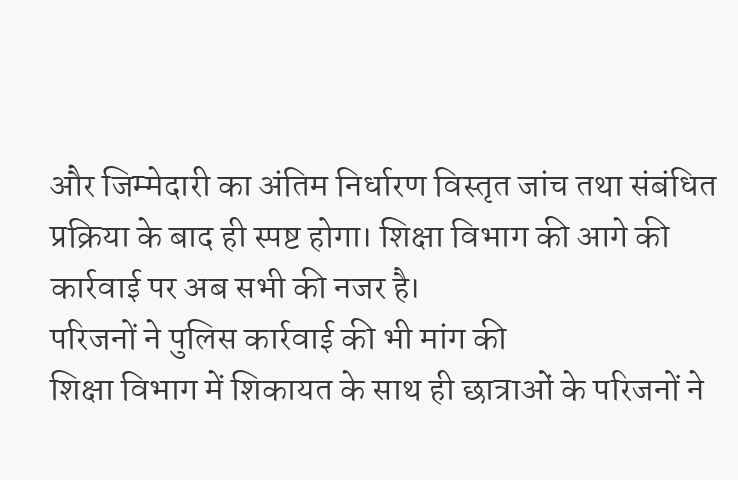और जिम्मेदारी का अंतिम निर्धारण विस्तृत जांच तथा संबंधित प्रक्रिया के बाद ही स्पष्ट होगा। शिक्षा विभाग की आगे की कार्रवाई पर अब सभी की नजर है।
परिजनों ने पुलिस कार्रवाई की भी मांग की
शिक्षा विभाग में शिकायत के साथ ही छात्राओं के परिजनों ने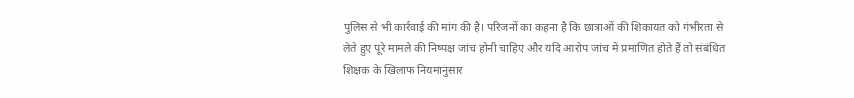पुलिस से भी कार्रवाई की मांग की है। परिजनों का कहना है कि छात्राओं की शिकायत को गंभीरता से लेते हुए पूरे मामले की निष्पक्ष जांच होनी चाहिए और यदि आरोप जांच में प्रमाणित होते हैं तो संबंधित शिक्षक के खिलाफ नियमानुसार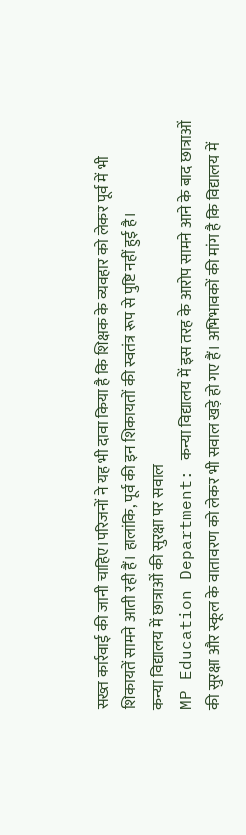सख्त कार्रवाई की जानी चाहिए।परिजनों ने यह भी दावा किया है कि शिक्षक के व्यवहार को लेकर पूर्व में भी शिकायतें सामने आती रही हैं। हालांकि, पूर्व की इन शिकायतों की स्वतंत्र रूप से पुष्टि नहीं हुई है।
कन्या विद्यालय में छात्राओं की सुरक्षा पर सवाल
MP Education Department: कन्या विद्यालय में इस तरह के आरोप सामने आने के बाद छात्राओं की सुरक्षा और स्कूल के वातावरण को लेकर भी सवाल खड़े हो गए हैं। अभिभावकों की मांग है कि विद्यालय में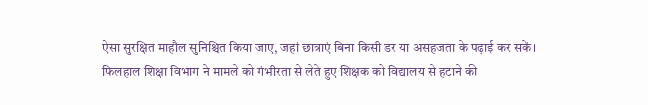ऐसा सुरक्षित माहौल सुनिश्चित किया जाए, जहां छात्राएं बिना किसी डर या असहजता के पढ़ाई कर सकें।
फिलहाल शिक्षा विभाग ने मामले को गंभीरता से लेते हुए शिक्षक को विद्यालय से हटाने की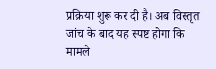प्रक्रिया शुरू कर दी है। अब विस्तृत जांच के बाद यह स्पष्ट होगा कि मामले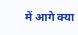में आगे क्या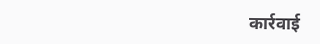कार्रवाई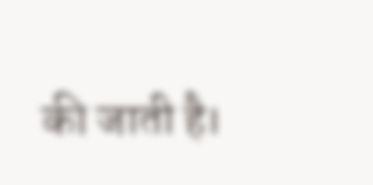की जाती है।